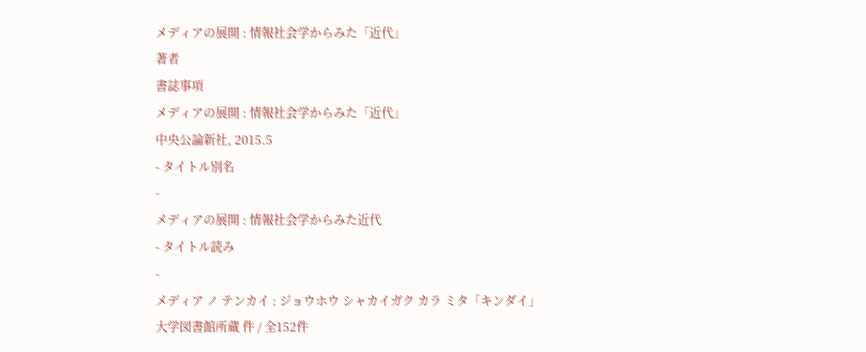メディアの展開 : 情報社会学からみた「近代」
著者
書誌事項
メディアの展開 : 情報社会学からみた「近代」
中央公論新社, 2015.5
- タイトル別名
-
メディアの展開 : 情報社会学からみた近代
- タイトル読み
-
メディア ノ テンカイ : ジョウホウ シャカイガク カラ ミタ「キンダイ」
大学図書館所蔵 件 / 全152件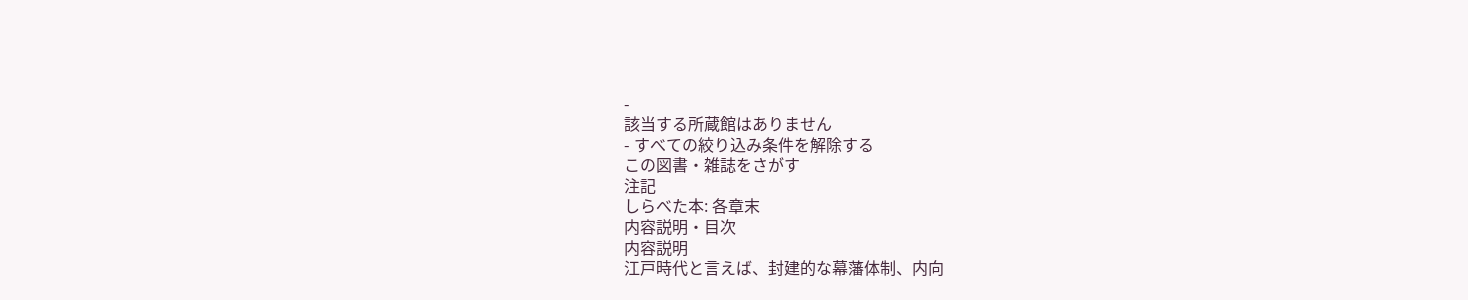-
該当する所蔵館はありません
- すべての絞り込み条件を解除する
この図書・雑誌をさがす
注記
しらべた本: 各章末
内容説明・目次
内容説明
江戸時代と言えば、封建的な幕藩体制、内向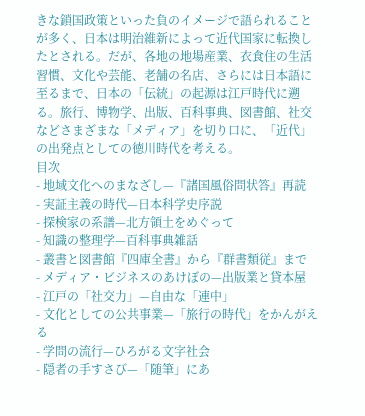きな鎖国政策といった負のイメージで語られることが多く、日本は明治維新によって近代国家に転換したとされる。だが、各地の地場産業、衣食住の生活習慣、文化や芸能、老舗の名店、さらには日本語に至るまで、日本の「伝統」の起源は江戸時代に遡る。旅行、博物学、出版、百科事典、図書館、社交などさまざまな「メディア」を切り口に、「近代」の出発点としての徳川時代を考える。
目次
- 地域文化へのまなざし—『諸国風俗問状答』再読
- 実証主義の時代—日本科学史序説
- 探検家の系譜—北方領土をめぐって
- 知識の整理学—百科事典雑話
- 叢書と図書館『四庫全書』から『群書類従』まで
- メディア・ビジネスのあけぼの—出版業と貸本屋
- 江戸の「社交力」—自由な「連中」
- 文化としての公共事業—「旅行の時代」をかんがえる
- 学問の流行—ひろがる文字社会
- 隠者の手すさび—「随筆」にあ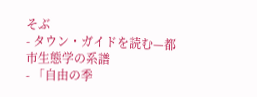そぶ
- タウン・ガイドを読む—都市生態学の系譜
- 「自由の季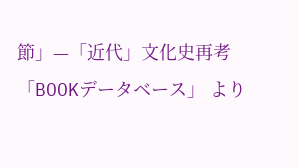節」—「近代」文化史再考
「BOOKデータベース」 より